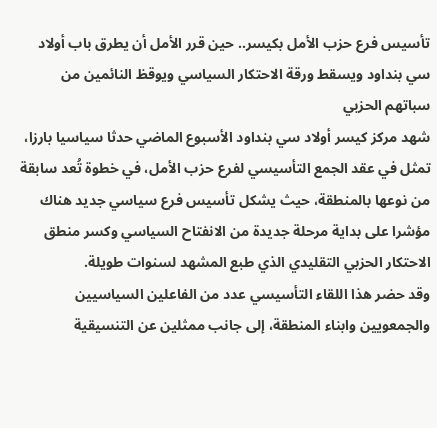تأسيس فرع حزب الأمل بكيسر.. حين قرر الأمل أن يطرق باب أولاد سي بنداود ويسقط ورقة الاحتكار السياسي ويوقظ النائمين من سباتهم الحزبي
شهد مركز كيسر أولاد سي بنداود الأسبوع الماضي حدثا سياسيا بارزا، تمثل في عقد الجمع التأسيسي لفرع حزب الأمل، في خطوة تُعد سابقة من نوعها بالمنطقة، حيث يشكل تأسيس فرع سياسي جديد هناك مؤشرا على بداية مرحلة جديدة من الانفتاح السياسي وكسر منطق الاحتكار الحزبي التقليدي الذي طبع المشهد لسنوات طويلة.
وقد حضر هذا اللقاء التأسيسي عدد من الفاعلين السياسيين والجمعويين وابناء المنطقة، إلى جانب ممثلين عن التنسيقية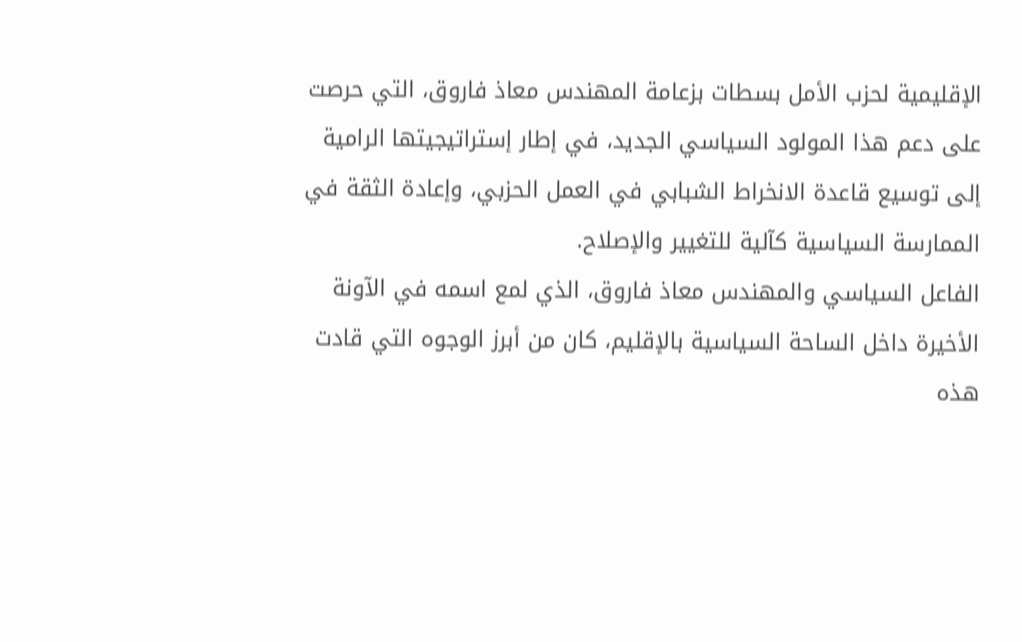الإقليمية لحزب الأمل بسطات بزعامة المهندس معاذ فاروق، التي حرصت على دعم هذا المولود السياسي الجديد، في إطار إستراتيجيتها الرامية إلى توسيع قاعدة الانخراط الشبابي في العمل الحزبي، وإعادة الثقة في الممارسة السياسية كآلية للتغيير والإصلاح.
الفاعل السياسي والمهندس معاذ فاروق، الذي لمع اسمه في الآونة الأخيرة داخل الساحة السياسية بالإقليم، كان من أبرز الوجوه التي قادت هذه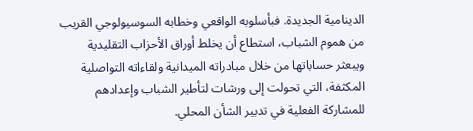الدينامية الجديدة. فبأسلوبه الواقعي وخطابه السوسيولوجي القريب من هموم الشباب، استطاع أن يخلط أوراق الأحزاب التقليدية ويبعثر حساباتها من خلال مبادراته الميدانية ولقاءاته التواصلية المكثفة، التي تحولت إلى ورشات لتأطير الشباب وإعدادهم للمشاركة الفعلية في تدبير الشأن المحلي.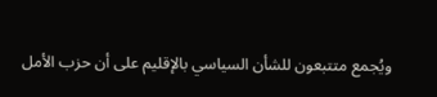ويُجمع متتبعون للشأن السياسي بالإقليم على أن حزب الأمل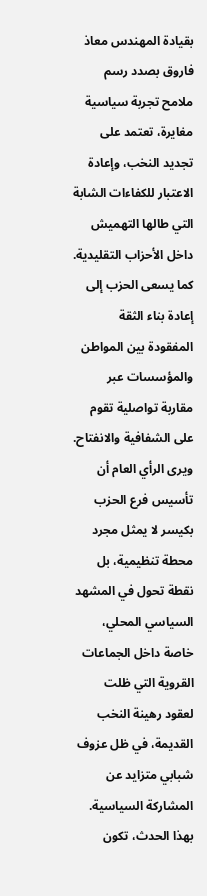بقيادة المهندس معاذ فاروق بصدد رسم ملامح تجربة سياسية مغايرة، تعتمد على تجديد النخب، وإعادة الاعتبار للكفاءات الشابة التي طالها التهميش داخل الأحزاب التقليدية. كما يسعى الحزب إلى إعادة بناء الثقة المفقودة بين المواطن والمؤسسات عبر مقاربة تواصلية تقوم على الشفافية والانفتاح.
ويرى الرأي العام أن تأسيس فرع الحزب بكيسر لا يمثل مجرد محطة تنظيمية، بل نقطة تحول في المشهد السياسي المحلي، خاصة داخل الجماعات القروية التي ظلت لعقود رهينة النخب القديمة، في ظل عزوف شبابي متزايد عن المشاركة السياسية.
بهذا الحدث، تكون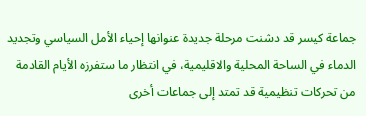جماعة كيسر قد دشنت مرحلة جديدة عنوانها إحياء الأمل السياسي وتجديد الدماء في الساحة المحلية والاقليمية، في انتظار ما ستفرزه الأيام القادمة من تحركات تنظيمية قد تمتد إلى جماعات أخرى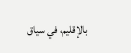بالإقليم، في سياق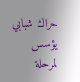حراك شبابي يؤسس لمرحلة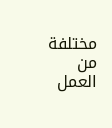مختلفة من العمل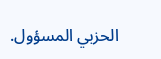الحزبي المسؤول.